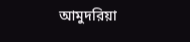আমুদরিয়া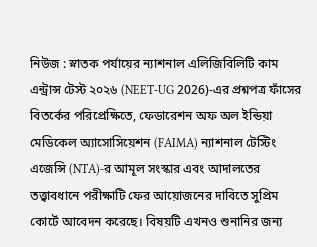নিউজ : স্নাতক পর্যায়ের ন্যাশনাল এলিজিবিলিটি কাম এন্ট্রান্স টেস্ট ২০২৬ (NEET-UG 2026)-এর প্রশ্নপত্র ফাঁসের বিতর্কের পরিপ্রেক্ষিতে, ফেডারেশন অফ অল ইন্ডিয়া মেডিকেল অ্যাসোসিয়েশন (FAIMA) ন্যাশনাল টেস্টিং এজেন্সি (NTA)-র আমূল সংস্কার এবং আদালতের তত্ত্বাবধানে পরীক্ষাটি ফের আয়োজনের দাবিতে সুপ্রিম কোর্টে আবেদন করেছে। বিষয়টি এখনও শুনানির জন্য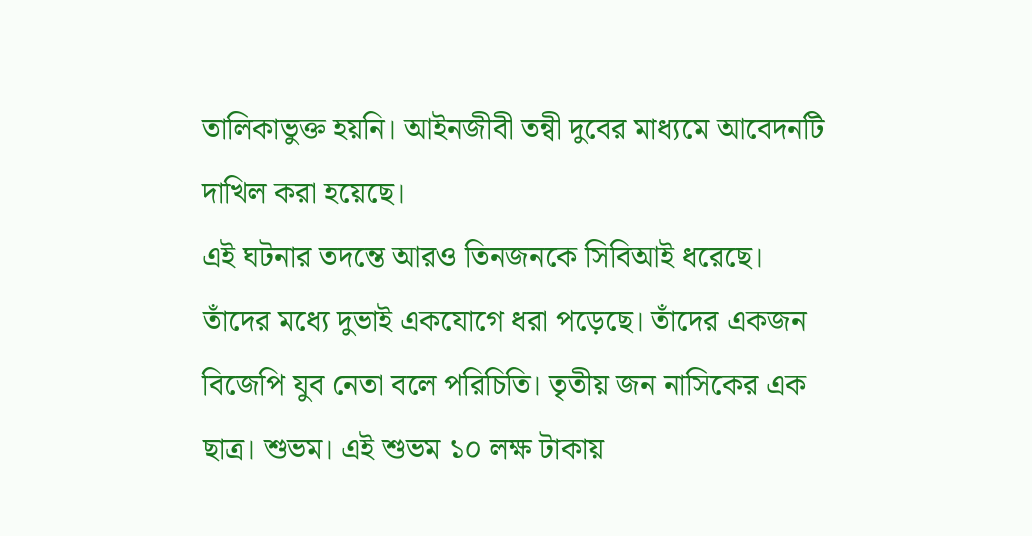তালিকাভুক্ত হয়নি। আইনজীবী তন্বী দুবের মাধ্যমে আবেদনটি দাখিল করা হয়েছে।
এই ঘটনার তদন্তে আরও তিনজনকে সিবিআই ধরেছে। তাঁদের মধ্যে দুভাই একযোগে ধরা পড়েছে। তাঁদের একজন বিজেপি যুব নেতা বলে পরিচিতি। তৃতীয় জন নাসিকের এক ছাত্র। শুভম। এই শুভম ১০ লক্ষ টাকায়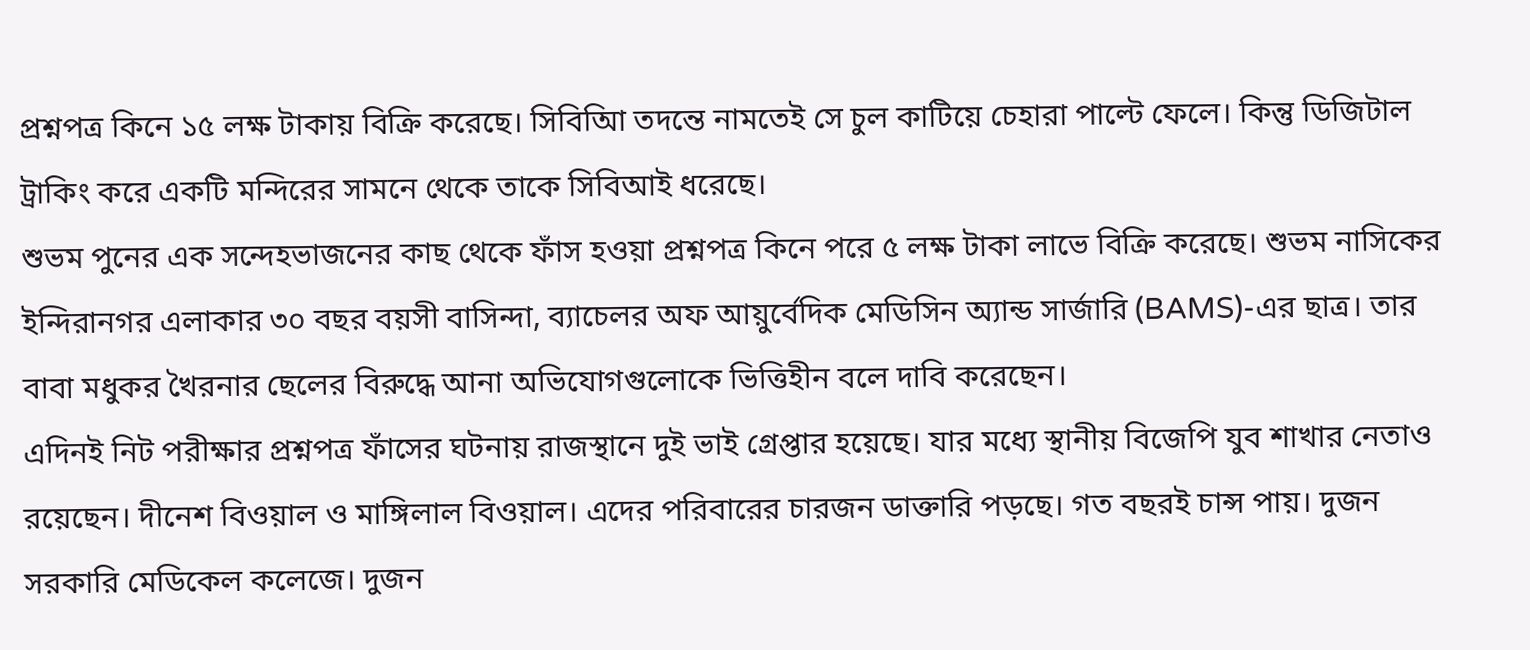প্রশ্নপত্র কিনে ১৫ লক্ষ টাকায় বিক্রি করেছে। সিবিআি তদন্তে নামতেই সে চুল কাটিয়ে চেহারা পাল্টে ফেলে। কিন্তু ডিজিটাল ট্রাকিং করে একটি মন্দিরের সামনে থেকে তাকে সিবিআই ধরেছে।
শুভম পুনের এক সন্দেহভাজনের কাছ থেকে ফাঁস হওয়া প্রশ্নপত্র কিনে পরে ৫ লক্ষ টাকা লাভে বিক্রি করেছে। শুভম নাসিকের ইন্দিরানগর এলাকার ৩০ বছর বয়সী বাসিন্দা, ব্যাচেলর অফ আয়ুর্বেদিক মেডিসিন অ্যান্ড সার্জারি (BAMS)-এর ছাত্র। তার বাবা মধুকর খৈরনার ছেলের বিরুদ্ধে আনা অভিযোগগুলোকে ভিত্তিহীন বলে দাবি করেছেন।
এদিনই নিট পরীক্ষার প্রশ্নপত্র ফাঁসের ঘটনায় রাজস্থানে দুই ভাই গ্রেপ্তার হয়েছে। যার মধ্যে স্থানীয় বিজেপি যুব শাখার নেতাও রয়েছেন। দীনেশ বিওয়াল ও মাঙ্গিলাল বিওয়াল। এদের পরিবারের চারজন ডাক্তারি পড়ছে। গত বছরই চান্স পায়। দুজন সরকারি মেডিকেল কলেজে। দুজন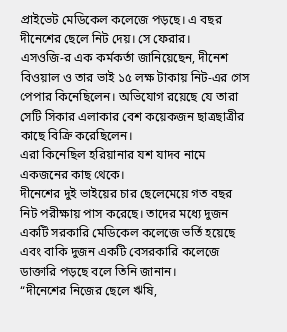প্রাইভেট মেডিকেল কলেজে পড়ছে। এ বছর দীনেশের ছেলে নিট দেয়। সে ফেরার।
এসওজি-র এক কর্মকর্তা জানিয়েছেন, দীনেশ বিওয়াল ও তার ভাই ১৫ লক্ষ টাকায় নিট-এর গেস পেপার কিনেছিলেন। অভিযোগ রয়েছে যে তারা সেটি সিকার এলাকার বেশ কয়েকজন ছাত্রছাত্রীর কাছে বিক্রি করেছিলেন।
এরা কিনেছিল হরিয়ানার যশ যাদব নামে একজনের কাছ থেকে।
দীনেশের দুই ভাইয়ের চার ছেলেমেয়ে গত বছর নিট পরীক্ষায় পাস করেছে। তাদের মধ্যে দুজন একটি সরকারি মেডিকেল কলেজে ভর্তি হয়েছে এবং বাকি দুজন একটি বেসরকারি কলেজে ডাক্তারি পড়ছে বলে তিনি জানান।
“দীনেশের নিজের ছেলে ঋষি,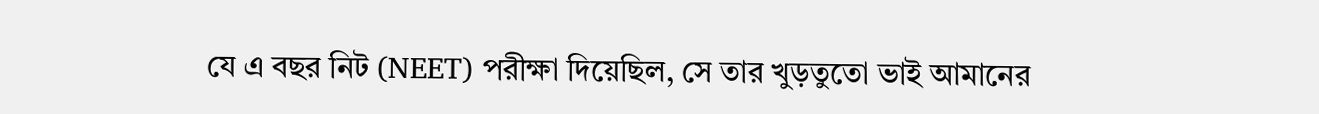যে এ বছর নিট (NEET) পরীক্ষা দিয়েছিল, সে তার খুড়তুতো ভাই আমানের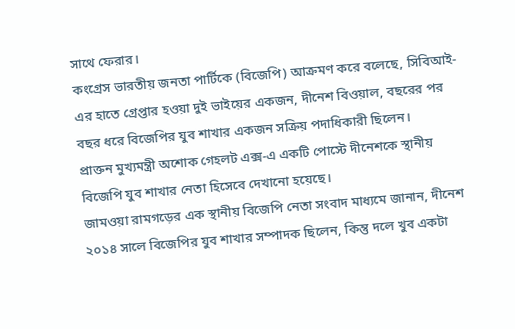সাথে ফেরার।
কংগ্রেস ভারতীয় জনতা পার্টিকে (বিজেপি) আক্রমণ করে বলেছে, সিবিআই-এর হাতে গ্রেপ্তার হওয়া দুই ভাইয়ের একজন, দীনেশ বিওয়াল, বছরের পর বছর ধরে বিজেপির যুব শাখার একজন সক্রিয় পদাধিকারী ছিলেন।
প্রাক্তন মুখ্যমন্ত্রী অশোক গেহলট এক্স-এ একটি পোস্টে দীনেশকে স্থানীয় বিজেপি যুব শাখার নেতা হিসেবে দেখানো হয়েছে।
জামওয়া রামগড়ের এক স্থানীয় বিজেপি নেতা সংবাদ মাধ্যমে জানান, দীনেশ ২০১৪ সালে বিজেপির যুব শাখার সম্পাদক ছিলেন, কিন্তু দলে খুব একটা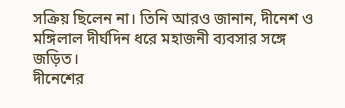সক্রিয় ছিলেন না। তিনি আরও জানান, দীনেশ ও মঙ্গিলাল দীর্ঘদিন ধরে মহাজনী ব্যবসার সঙ্গে জড়িত।
দীনেশের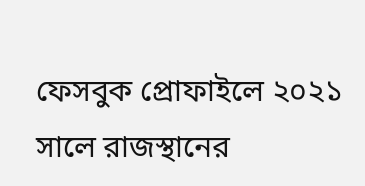ফেসবুক প্রোফাইলে ২০২১ সালে রাজস্থানের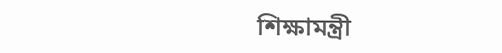শিক্ষামন্ত্রী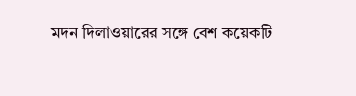মদন দিলাওয়ারের সঙ্গে বেশ কয়েকটি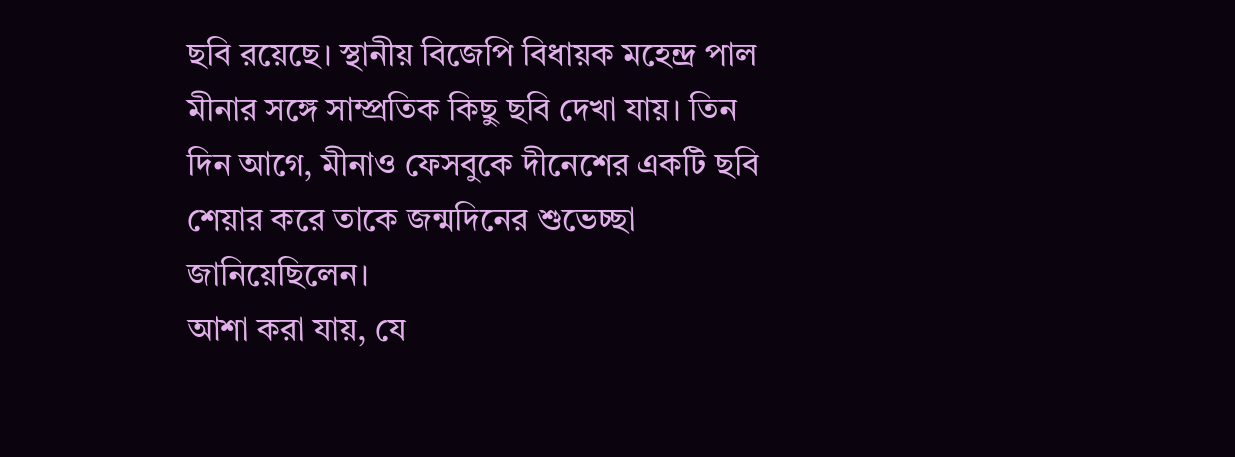ছবি রয়েছে। স্থানীয় বিজেপি বিধায়ক মহেন্দ্র পাল মীনার সঙ্গে সাম্প্রতিক কিছু ছবি দেখা যায়। তিন দিন আগে, মীনাও ফেসবুকে দীনেশের একটি ছবি শেয়ার করে তাকে জন্মদিনের শুভেচ্ছা জানিয়েছিলেন।
আশা করা যায়, যে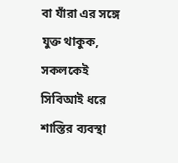বা যাঁরা এর সঙ্গে যুক্ত থাকুক, সকলকেই সিবিআই ধরে শাস্তির ব্যবস্থা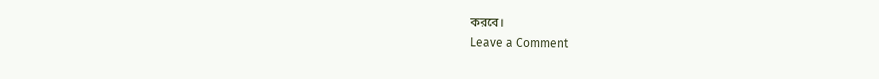করবে।
Leave a Comment